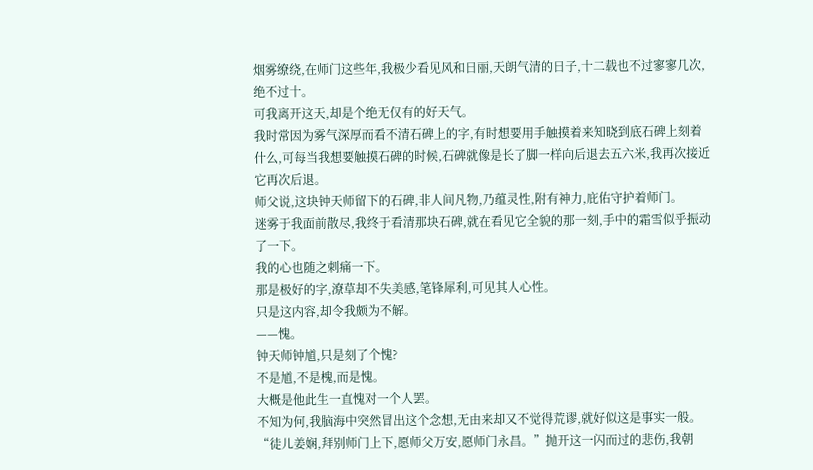烟雾缭绕,在师门这些年,我极少看见风和日丽,天朗气清的日子,十二载也不过寥寥几次,绝不过十。
可我离开这天,却是个绝无仅有的好天气。
我时常因为雾气深厚而看不清石碑上的字,有时想要用手触摸着来知晓到底石碑上刻着什么,可每当我想要触摸石碑的时候,石碑就像是长了脚一样向后退去五六米,我再次接近它再次后退。
师父说,这块钟天师留下的石碑,非人间凡物,乃蕴灵性,附有神力,庇佑守护着师门。
迷雾于我面前散尽,我终于看清那块石碑,就在看见它全貌的那一刻,手中的霜雪似乎振动了一下。
我的心也随之刺痛一下。
那是极好的字,潦草却不失美感,笔锋犀利,可见其人心性。
只是这内容,却令我颇为不解。
——愧。
钟天师钟馗,只是刻了个愧?
不是馗,不是槐,而是愧。
大概是他此生一直愧对一个人罢。
不知为何,我脑海中突然冒出这个念想,无由来却又不觉得荒谬,就好似这是事实一般。
“徒儿姜娴,拜别师门上下,愿师父万安,愿师门永昌。”抛开这一闪而过的悲伤,我朝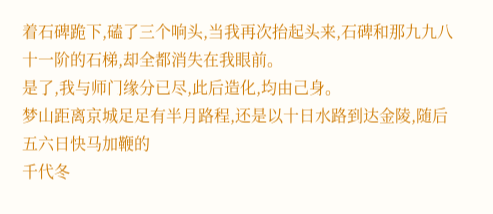着石碑跪下,磕了三个响头,当我再次抬起头来,石碑和那九九八十一阶的石梯,却全都消失在我眼前。
是了,我与师门缘分已尽,此后造化,均由己身。
梦山距离京城足足有半月路程,还是以十日水路到达金陵,随后五六日快马加鞭的
千代冬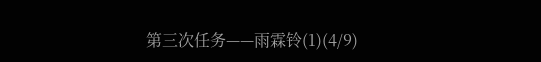第三次任务——雨霖铃(1)(4/9)